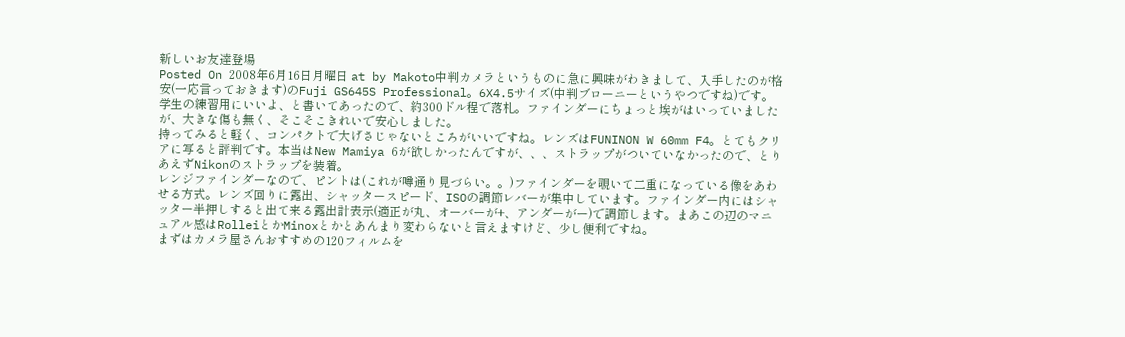新しいお友達登場
Posted On 2008年6月16日月曜日 at by Makoto中判カメラというものに急に興味がわきまして、入手したのが格安(一応言っておきます)のFuji GS645S Professional。6X4.5サイズ(中判ブローニーというやつですね)です。学生の練習用にいいよ、と書いてあったので、約300ドル程で落札。ファインダーにちょっと埃がはいっていましたが、大きな傷も無く、そこそこきれいで安心しました。
持ってみると軽く、コンパクトで大げさじゃないところがいいですね。レンズはFUNINON W 60mm F4。とてもクリアに写ると評判です。本当はNew Mamiya 6が欲しかったんですが、、、ストラップがついていなかったので、とりあえずNikonのストラップを装着。
レンジファインダーなので、ピントは(これが噂通り見づらい。。)ファインダーを覗いて二重になっている像をあわせる方式。レンズ回りに露出、シャッタースピード、ISOの調節レバーが集中しています。ファインダー内にはシャッター半押しすると出て来る露出計表示(適正が丸、オーバーが+、アンダーがー)で調節します。まあこの辺のマニュアル感はRolleiとかMinoxとかとあんまり変わらないと言えますけど、少し便利ですね。
まずはカメラ屋さんおすすめの120フィルムを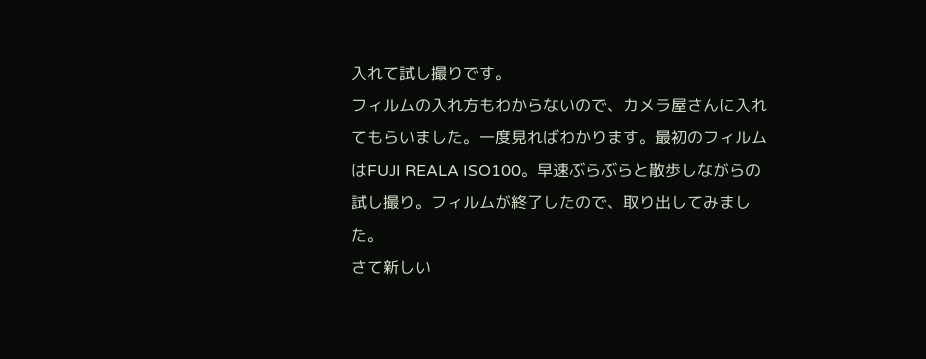入れて試し撮りです。
フィルムの入れ方もわからないので、カメラ屋さんに入れてもらいました。一度見ればわかります。最初のフィルムはFUJI REALA ISO100。早速ぶらぶらと散歩しながらの試し撮り。フィルムが終了したので、取り出してみました。
さて新しい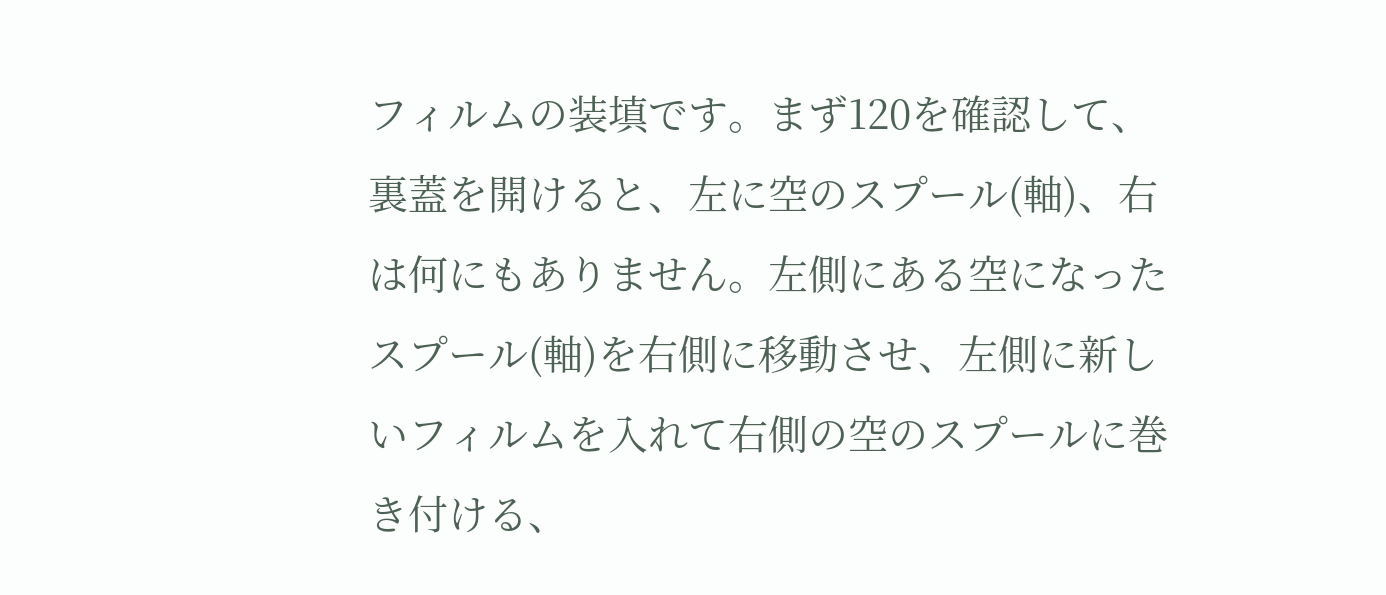フィルムの装填です。まず120を確認して、
裏蓋を開けると、左に空のスプール(軸)、右は何にもありません。左側にある空になったスプール(軸)を右側に移動させ、左側に新しいフィルムを入れて右側の空のスプールに巻き付ける、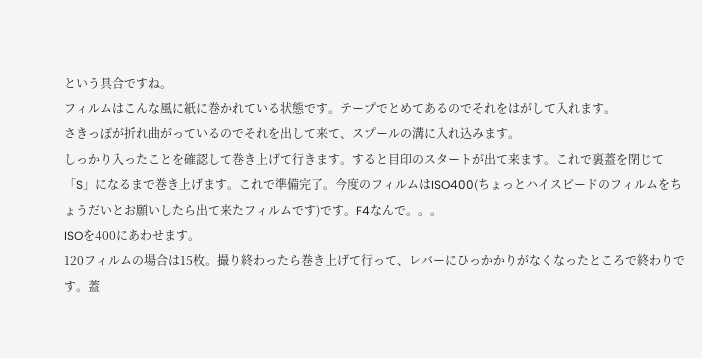という具合ですね。
フィルムはこんな風に紙に巻かれている状態です。テープでとめてあるのでそれをはがして入れます。
さきっぽが折れ曲がっているのでそれを出して来て、スプールの溝に入れ込みます。
しっかり入ったことを確認して巻き上げて行きます。すると目印のスタートが出て来ます。これで裏蓋を閉じて「S」になるまで巻き上げます。これで準備完了。今度のフィルムはISO400(ちょっとハイスピードのフィルムをちょうだいとお願いしたら出て来たフィルムです)です。F4なんで。。。
ISOを400にあわせます。
120フィルムの場合は15枚。撮り終わったら巻き上げて行って、レバーにひっかかりがなくなったところで終わりです。蓋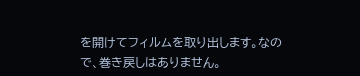を開けてフィルムを取り出します。なので、巻き戻しはありません。